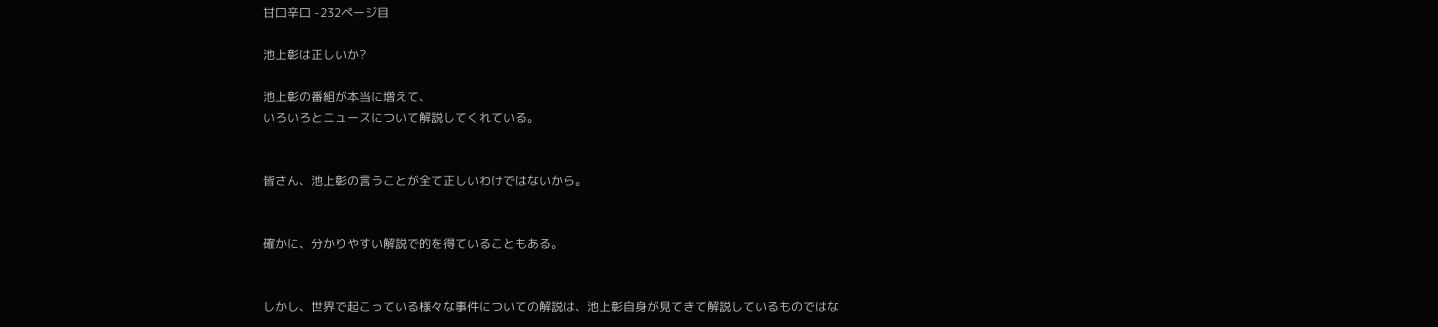甘口辛口 -232ページ目

池上彰は正しいか?

池上彰の番組が本当に増えて、
いろいろとニュースについて解説してくれている。


皆さん、池上彰の言うことが全て正しいわけではないから。


確かに、分かりやすい解説で的を得ていることもある。


しかし、世界で起こっている様々な事件についての解説は、池上彰自身が見てきて解説しているものではな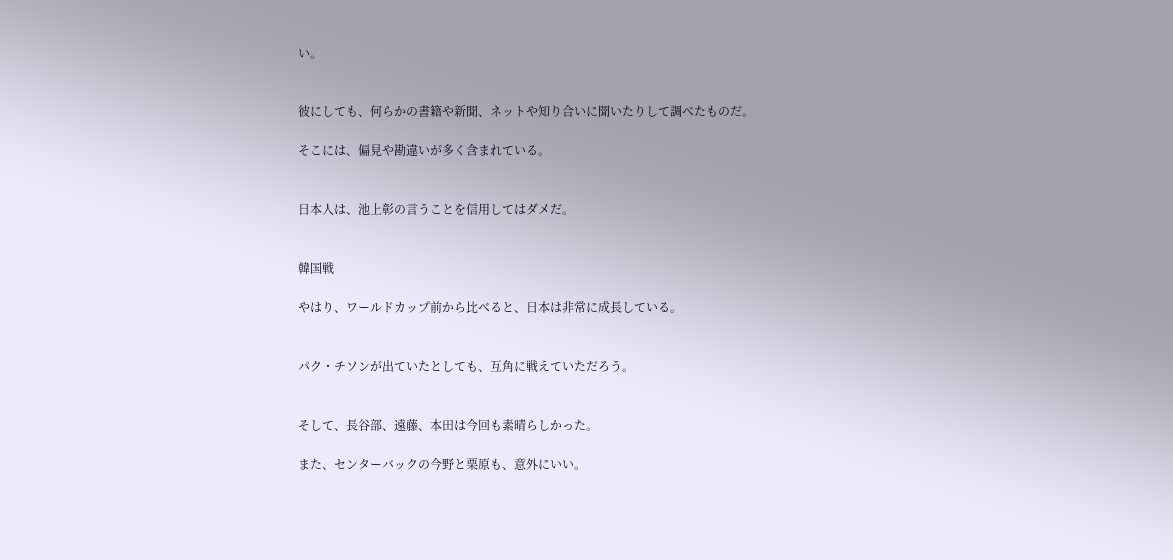い。


彼にしても、何らかの書籍や新聞、ネットや知り合いに聞いたりして調べたものだ。

そこには、偏見や勘違いが多く含まれている。


日本人は、池上彰の言うことを信用してはダメだ。


韓国戦

やはり、ワールドカップ前から比べると、日本は非常に成長している。


パク・チソンが出ていたとしても、互角に戦えていただろう。


そして、長谷部、遠藤、本田は今回も素晴らしかった。

また、センターバックの今野と栗原も、意外にいい。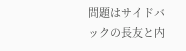問題はサイドバックの長友と内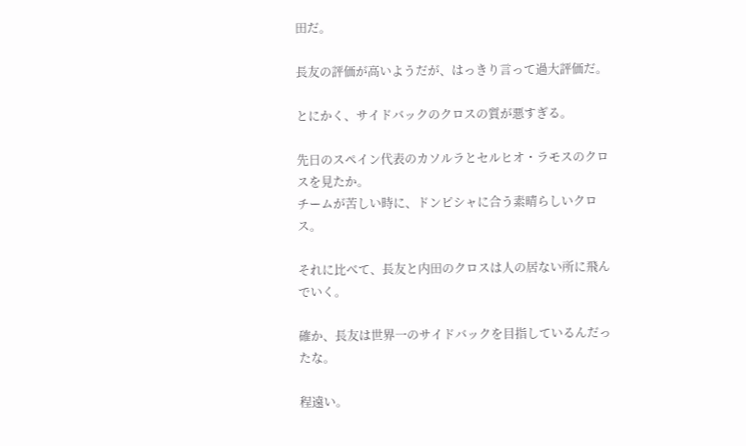田だ。

長友の評価が高いようだが、はっきり言って過大評価だ。

とにかく、サイドバックのクロスの質が悪すぎる。

先日のスペイン代表のカソルラとセルヒオ・ラモスのクロスを見たか。
チームが苦しい時に、ドンピシャに合う素晴らしいクロス。

それに比べて、長友と内田のクロスは人の居ない所に飛んでいく。

確か、長友は世界一のサイドバックを目指しているんだったな。

程遠い。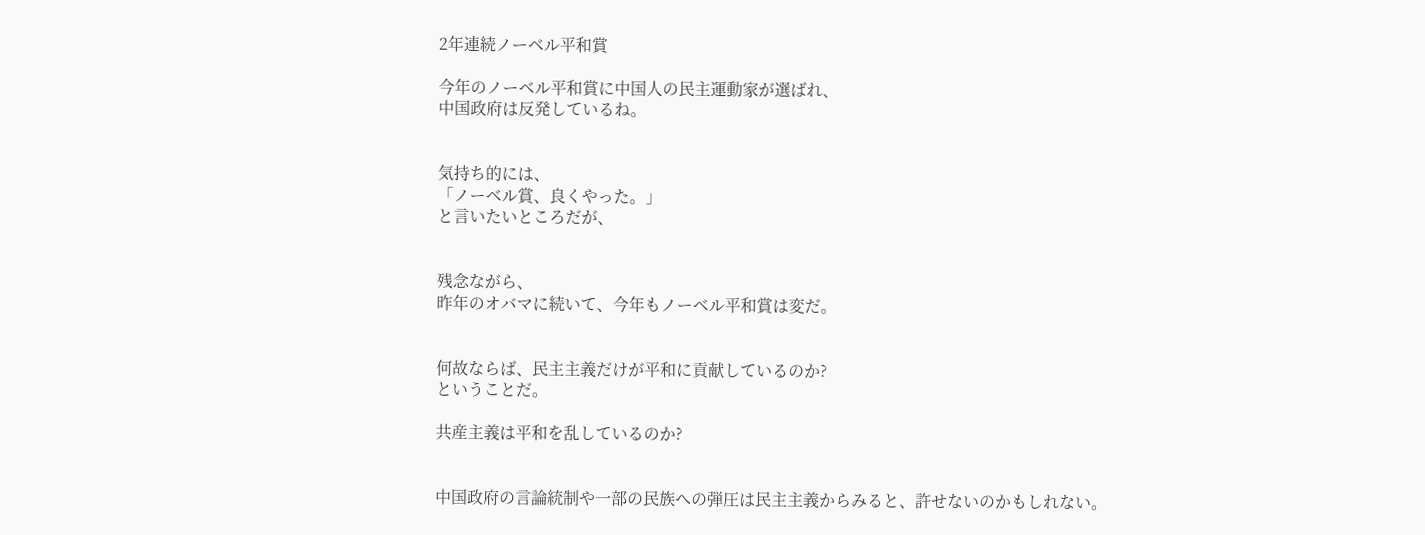2年連続ノーベル平和賞

今年のノーベル平和賞に中国人の民主運動家が選ばれ、
中国政府は反発しているね。


気持ち的には、
「ノーベル賞、良くやった。」
と言いたいところだが、


残念ながら、
昨年のオバマに続いて、今年もノーベル平和賞は変だ。


何故ならば、民主主義だけが平和に貢献しているのか?
ということだ。

共産主義は平和を乱しているのか?


中国政府の言論統制や一部の民族への弾圧は民主主義からみると、許せないのかもしれない。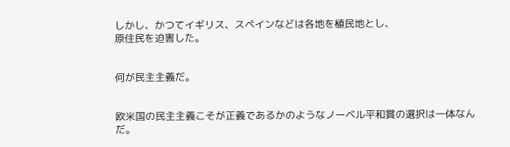しかし、かつてイギリス、スペインなどは各地を植民地とし、
原住民を迫害した。


何が民主主義だ。


欧米国の民主主義こそが正義であるかのようなノーベル平和賞の選択は一体なんだ。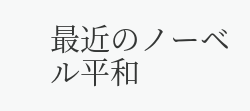最近のノーベル平和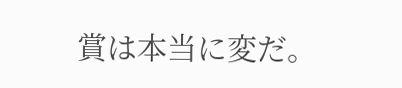賞は本当に変だ。